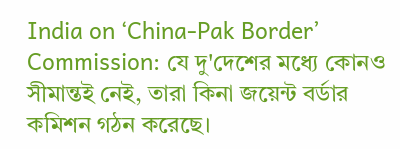India on ‘China-Pak Border’ Commission: যে দু'দেশের মধ্যে কোনও সীমান্তই নেই, তারা কিনা জয়েন্ট বর্ডার কমিশন গঠন করেছে।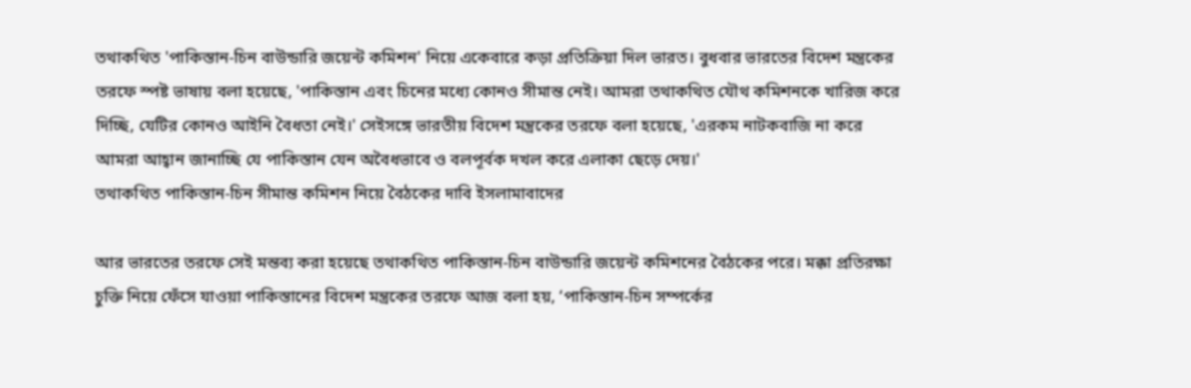তথাকথিত 'পাকিস্তান-চিন বাউন্ডারি জয়েন্ট কমিশন' নিয়ে একেবারে কড়া প্রতিক্রিয়া দিল ভারত। বুধবার ভারতের বিদেশ মন্ত্রকের তরফে স্পষ্ট ভাষায় বলা হয়েছে, 'পাকিস্তান এবং চিনের মধ্যে কোনও সীমান্ত নেই। আমরা তথাকথিত যৌথ কমিশনকে খারিজ করে দিচ্ছি, যেটির কোনও আইনি বৈধতা নেই।' সেইসঙ্গে ভারতীয় বিদেশ মন্ত্রকের তরফে বলা হয়েছে, 'এরকম নাটকবাজি না করে আমরা আহ্বান জানাচ্ছি যে পাকিস্তান যেন অবৈধভাবে ও বলপূর্বক দখল করে এলাকা ছেড়ে দেয়।'
তথাকথিত পাকিস্তান-চিন সীমান্ত কমিশন নিয়ে বৈঠকের দাবি ইসলামাবাদের

আর ভারতের তরফে সেই মন্তব্য করা হয়েছে তথাকথিত পাকিস্তান-চিন বাউন্ডারি জয়েন্ট কমিশনের বৈঠকের পরে। মক্কা প্রতিরক্ষা চুক্তি নিয়ে ফেঁসে যাওয়া পাকিস্তানের বিদেশ মন্ত্রকের তরফে আজ বলা হয়, ‘পাকিস্তান-চিন সম্পর্কের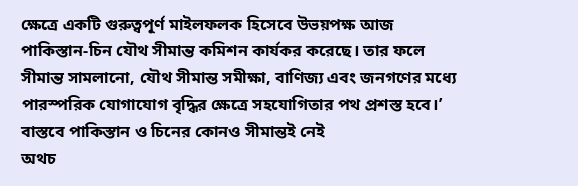ক্ষেত্রে একটি গুরুত্বপূর্ণ মাইলফলক হিসেবে উভয়পক্ষ আজ পাকিস্তান-চিন যৌথ সীমান্ত কমিশন কার্যকর করেছে। তার ফলে সীমান্ত সামলানো, যৌথ সীমান্ত সমীক্ষা, বাণিজ্য এবং জনগণের মধ্যে পারস্পরিক যোগাযোগ বৃদ্ধির ক্ষেত্রে সহযোগিতার পথ প্রশস্ত হবে।’
বাস্তবে পাকিস্তান ও চিনের কোনও সীমান্তই নেই
অথচ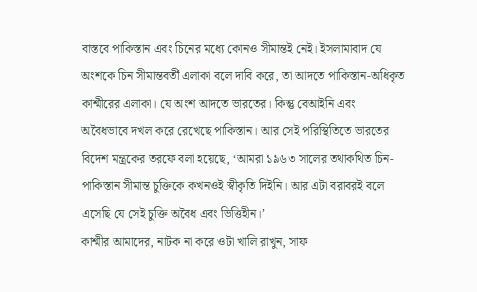বাস্তবে পাকিস্তান এবং চিনের মধ্যে কোনও সীমান্তই নেই। ইসলামাবাদ যে অংশকে চিন সীমান্তবর্তী এলাকা বলে দাবি করে, তা আদতে পাকিস্তান-অধিকৃত কাশ্মীরের এলাকা। যে অংশ আদতে ভারতের। কিন্তু বেআইনি এবং অবৈধভাবে দখল করে রেখেছে পাকিস্তান। আর সেই পরিস্থিতিতে ভারতের বিদেশ মন্ত্রকের তরফে বলা হয়েছে, ‘আমরা ১৯৬৩ সালের তথাকথিত চিন-পাকিস্তান সীমান্ত চুক্তিকে কখনওই স্বীকৃতি দিইনি। আর এটা বরাবরই বলে এসেছি যে সেই চুক্তি অবৈধ এবং ভিত্তিহীন।’
কাশ্মীর আমাদের, নাটক না করে ওটা খালি রাখুন, সাফ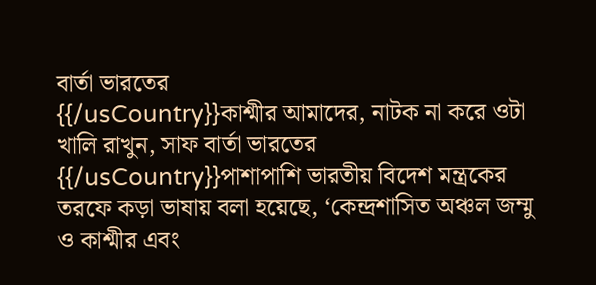বার্তা ভারতের
{{/usCountry}}কাশ্মীর আমাদের, নাটক না করে ওটা খালি রাখুন, সাফ বার্তা ভারতের
{{/usCountry}}পাশাপাশি ভারতীয় বিদেশ মন্ত্রকের তরফে কড়া ভাষায় বলা হয়েছে, ‘কেন্দ্রশাসিত অঞ্চল জম্মু ও কাশ্মীর এবং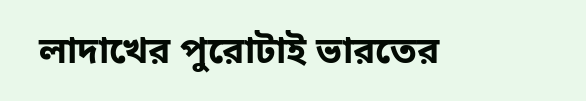লাদাখের পুরোটাই ভারতের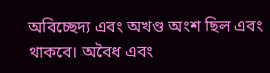অবিচ্ছেদ্য এবং অখণ্ড অংশ ছিল এবং থাকবে। অবৈধ এবং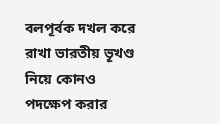বলপূর্বক দখল করে রাখা ভারতীয় ভূখণ্ড নিয়ে কোনও পদক্ষেপ করার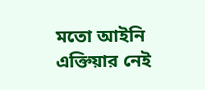মতো আইনি এক্তিয়ার নেই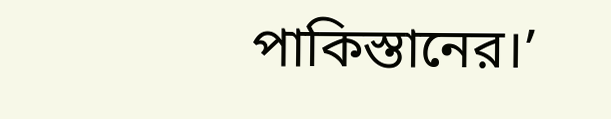পাকিস্তানের।’